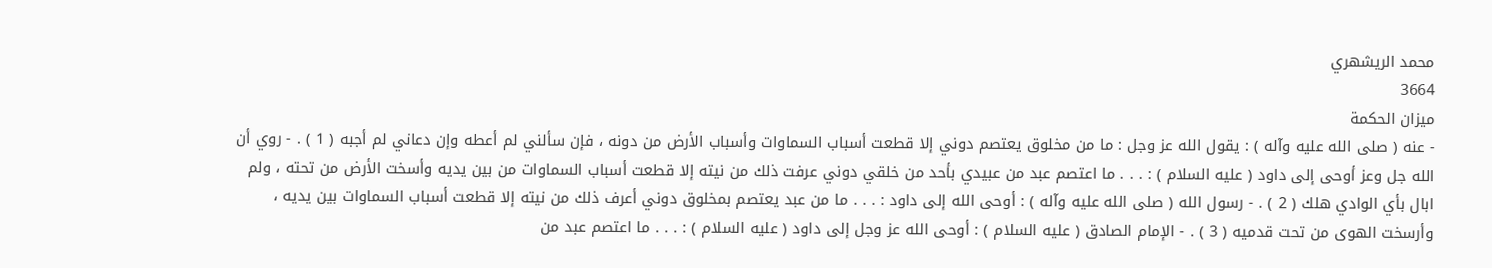محمد الريشهري
3664
ميزان الحكمة
- عنه ( صلى الله عليه وآله ) : يقول الله عز وجل : ما من مخلوق يعتصم دوني إلا قطعت أسباب السماوات وأسباب الأرض من دونه ، فإن سألني لم أعطه وإن دعاني لم أجبه ( 1 ) . - روي أن الله جل وعز أوحى إلى داود ( عليه السلام ) : . . . ما اعتصم عبد من عبيدي بأحد من خلقي دوني عرفت ذلك من نيته إلا قطعت أسباب السماوات من بين يديه وأسخت الأرض من تحته ، ولم ابال بأي الوادي هلك ( 2 ) . - رسول الله ( صلى الله عليه وآله ) : أوحى الله إلى داود : . . . ما من عبد يعتصم بمخلوق دوني أعرف ذلك من نيته إلا قطعت أسباب السماوات بين يديه ، وأرسخت الهوى من تحت قدميه ( 3 ) . - الإمام الصادق ( عليه السلام ) : أوحى الله عز وجل إلى داود ( عليه السلام ) : . . . ما اعتصم عبد من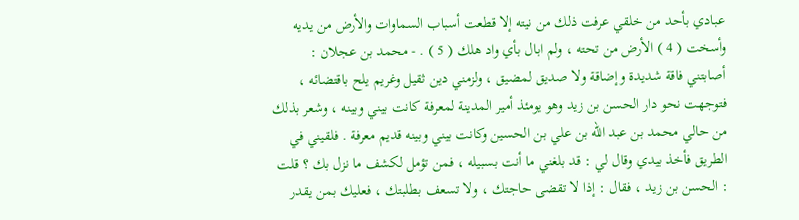عبادي بأحد من خلقي عرفت ذلك من نيته إلا قطعت أسباب السماوات والأرض من يديه وأسخت ( 4 ) الأرض من تحته ، ولم ابال بأي واد هلك ( 5 ) . - محمد بن عجلان : أصابتني فاقة شديدة وإضاقة ولا صديق لمضيق ، ولزمني دين ثقيل وغريم يلح باقتضائه ، فتوجهت نحو دار الحسن بن زيد وهو يومئذ أمير المدينة لمعرفة كانت بيني وبينه ، وشعر بذلك من حالي محمد بن عبد الله بن علي بن الحسين وكانت بيني وبينه قديم معرفة . فلقيني في الطريق فأخذ بيدي وقال لي : قد بلغني ما أنت بسبيله ، فمن تؤمل لكشف ما نزل بك ؟ قلت : الحسن بن زيد ، فقال : إذا لا تقضى حاجتك ، ولا تسعف بطلبتك ، فعليك بمن يقدر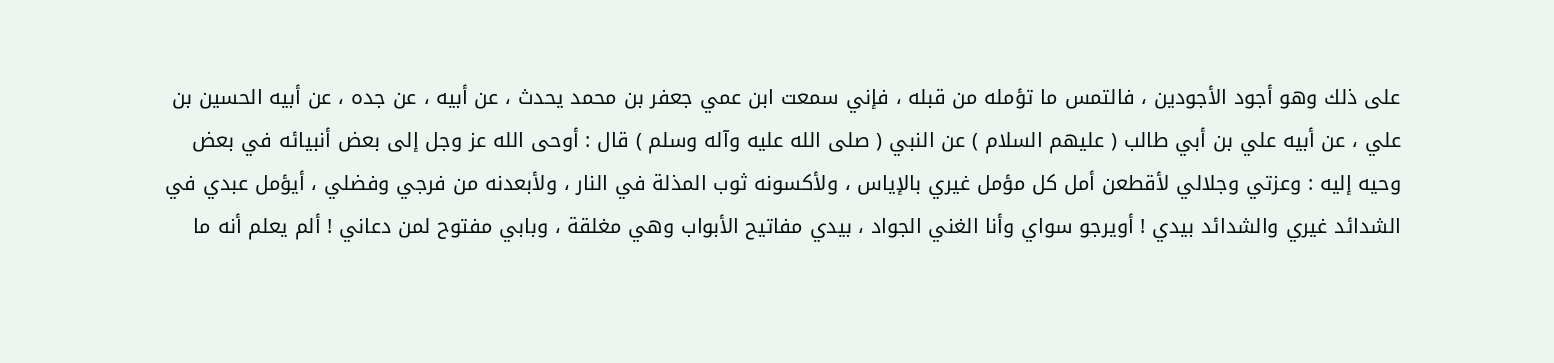على ذلك وهو أجود الأجودين ، فالتمس ما تؤمله من قبله ، فإني سمعت ابن عمي جعفر بن محمد يحدث ، عن أبيه ، عن جده ، عن أبيه الحسين بن علي ، عن أبيه علي بن أبي طالب ( عليهم السلام ) عن النبي ( صلى الله عليه وآله وسلم ) قال : أوحى الله عز وجل إلى بعض أنبيائه في بعض وحيه إليه : وعزتي وجلالي لأقطعن أمل كل مؤمل غيري بالإياس ، ولأكسونه ثوب المذلة في النار ، ولأبعدنه من فرجي وفضلي ، أيؤمل عبدي في الشدائد غيري والشدائد بيدي ! أويرجو سواي وأنا الغني الجواد ، بيدي مفاتيح الأبواب وهي مغلقة ، وبابي مفتوح لمن دعاني ! ألم يعلم أنه ما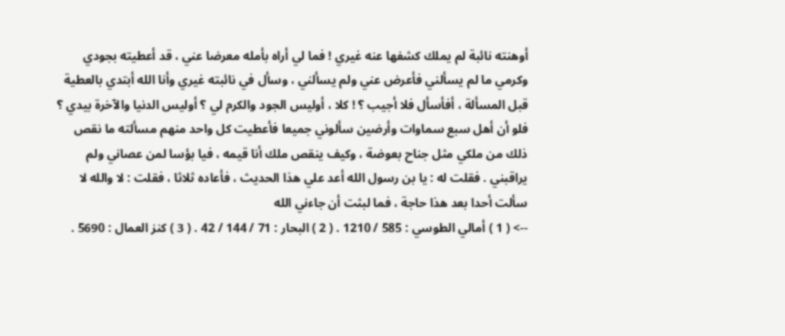أوهنته نائبة لم يملك كشفها عنه غيري ! فما لي أراه بأمله معرضا عني ، قد أعطيته بجودي وكرمي ما لم يسألني فأعرض عني ولم يسألني ، وسأل في نائبته غيري وأنا الله أبتدي بالعطية قبل المسألة ، أفأسأل فلا أجيب ؟ ! كلا ، أوليس الجود والكرم لي ؟ أوليس الدنيا والآخرة بيدي ؟ فلو أن أهل سبع سماوات وأرضين سألوني جميعا فأعطيت كل واحد منهم مسألته ما نقص ذلك من ملكي مثل جناح بعوضة ، وكيف ينقص ملك أنا قيمه ، فيا بؤسا لمن عصاني ولم يراقبني . فقلت له : يا بن رسول الله أعد علي هذا الحديث ، فأعاده ثلاثا ، فقلت : لا والله لا سألت أحدا بعد هذا حاجة ، فما لبثت أن جاءني الله
--> ( 1 ) أمالي الطوسي : 585 / 1210 . ( 2 ) البحار : 71 / 144 / 42 . ( 3 ) كنز العمال : 5690 .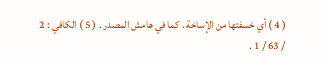( 4 ) أي خسفتها من الإساخة . كما في هامش المصدر . ( 5 ) الكافي : 2 / 63 / 1 .